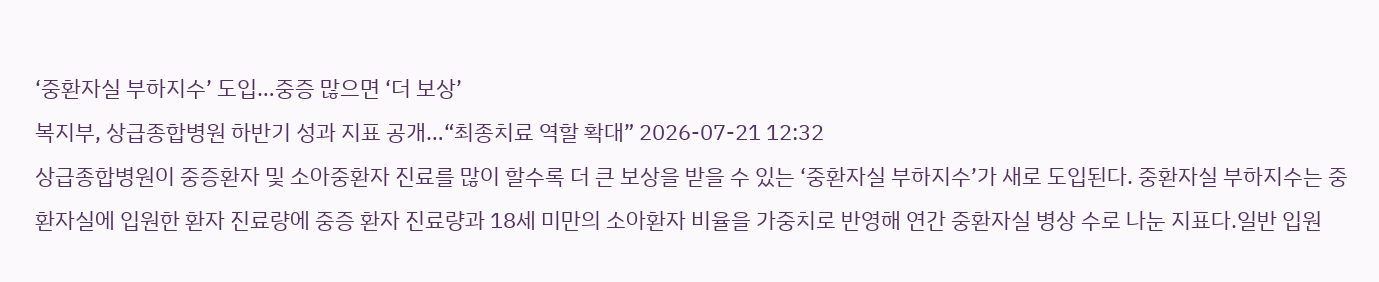‘중환자실 부하지수’ 도입…중증 많으면 ‘더 보상’
복지부, 상급종합병원 하반기 성과 지표 공개…“최종치료 역할 확대” 2026-07-21 12:32
상급종합병원이 중증환자 및 소아중환자 진료를 많이 할수록 더 큰 보상을 받을 수 있는 ‘중환자실 부하지수’가 새로 도입된다. 중환자실 부하지수는 중환자실에 입원한 환자 진료량에 중증 환자 진료량과 18세 미만의 소아환자 비율을 가중치로 반영해 연간 중환자실 병상 수로 나눈 지표다.일반 입원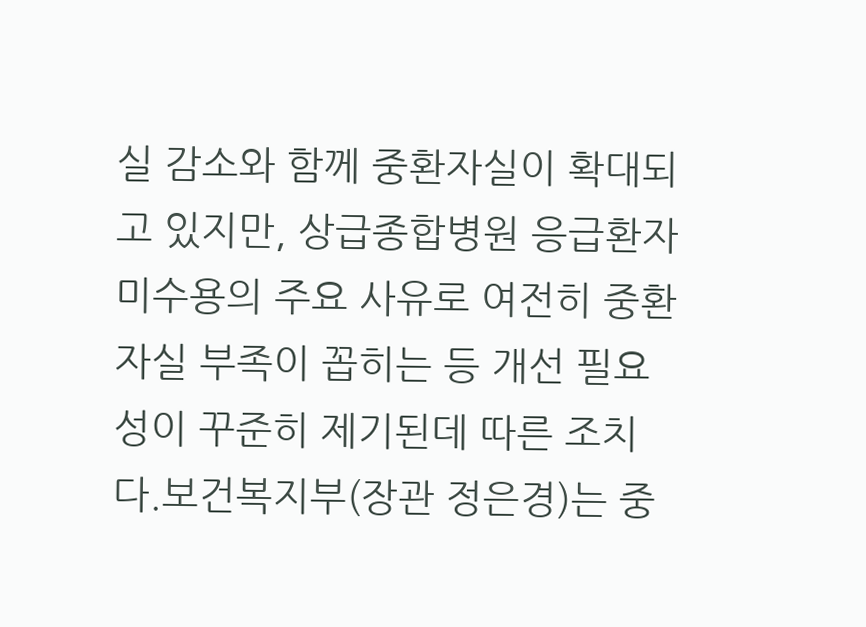실 감소와 함께 중환자실이 확대되고 있지만, 상급종합병원 응급환자 미수용의 주요 사유로 여전히 중환자실 부족이 꼽히는 등 개선 필요성이 꾸준히 제기된데 따른 조치다.보건복지부(장관 정은경)는 중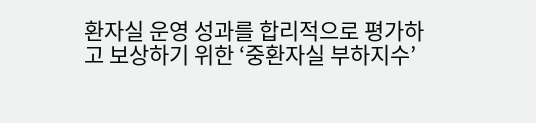환자실 운영 성과를 합리적으로 평가하고 보상하기 위한 ‘중환자실 부하지수’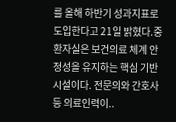를 올해 하반기 성과지표로 도입한다고 21일 밝혔다.중환자실은 보건의료 체계 안정성을 유지하는 핵심 기반 시설이다. 전문의와 간호사 등 의료인력이..